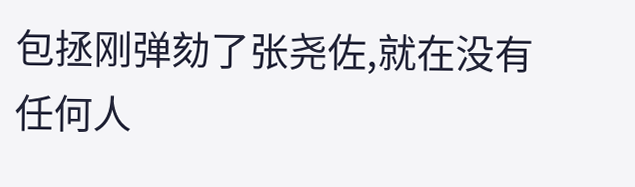包拯刚弹劾了张尧佐,就在没有任何人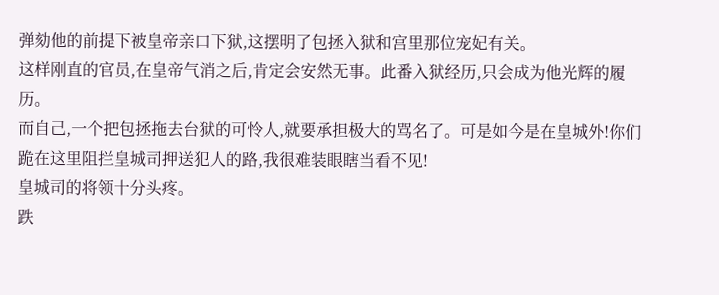弹劾他的前提下被皇帝亲口下狱,这摆明了包拯入狱和宫里那位宠妃有关。
这样刚直的官员,在皇帝气消之后,肯定会安然无事。此番入狱经历,只会成为他光辉的履历。
而自己,一个把包拯拖去台狱的可怜人,就要承担极大的骂名了。可是如今是在皇城外!你们跪在这里阻拦皇城司押送犯人的路,我很难装眼瞎当看不见!
皇城司的将领十分头疼。
跌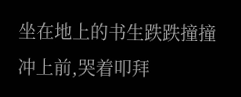坐在地上的书生跌跌撞撞冲上前,哭着叩拜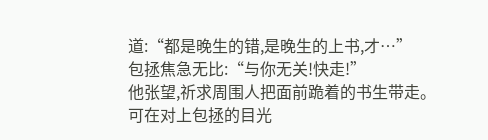道:“都是晚生的错,是晚生的上书,才…”
包拯焦急无比:“与你无关!快走!”
他张望,祈求周围人把面前跪着的书生带走。可在对上包拯的目光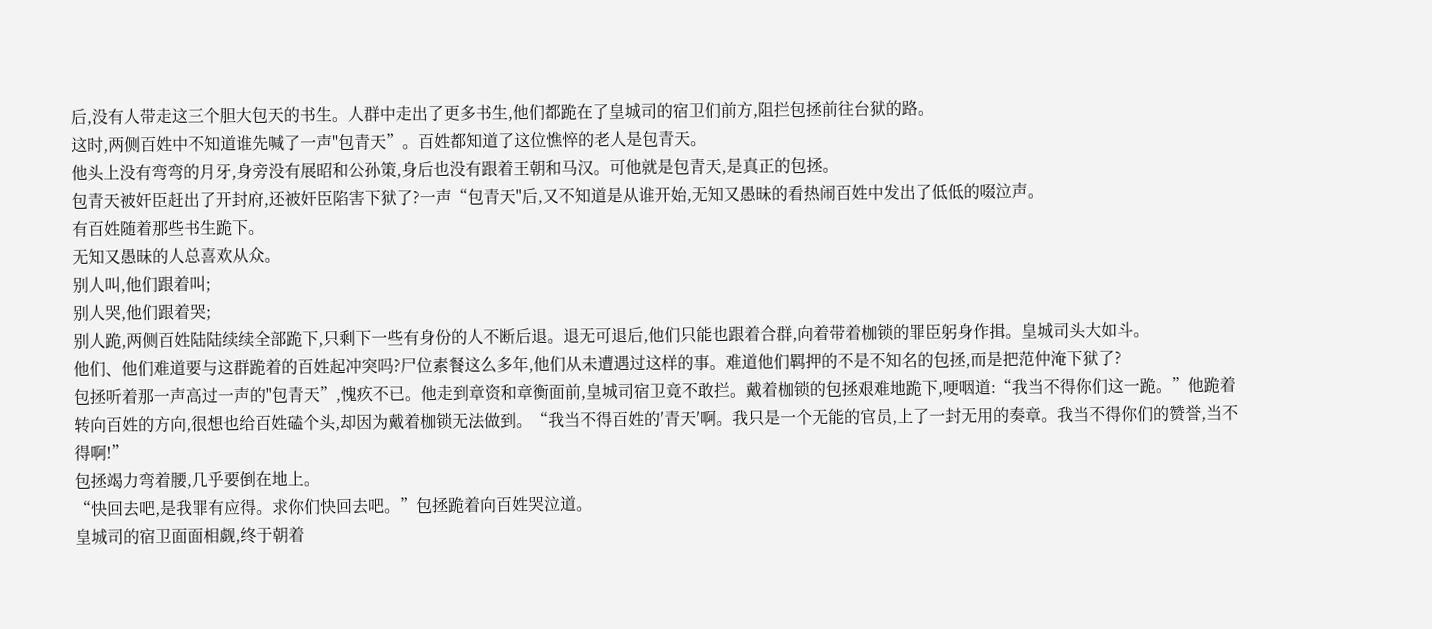后,没有人带走这三个胆大包天的书生。人群中走出了更多书生,他们都跪在了皇城司的宿卫们前方,阻拦包拯前往台狱的路。
这时,两侧百姓中不知道谁先喊了一声"包青天”。百姓都知道了这位憔悴的老人是包青天。
他头上没有弯弯的月牙,身旁没有展昭和公孙策,身后也没有跟着王朝和马汉。可他就是包青天,是真正的包拯。
包青天被奸臣赶出了开封府,还被奸臣陷害下狱了?一声“包青天"后,又不知道是从谁开始,无知又愚昧的看热闹百姓中发出了低低的啜泣声。
有百姓随着那些书生跪下。
无知又愚昧的人总喜欢从众。
别人叫,他们跟着叫;
别人哭,他们跟着哭;
别人跪,两侧百姓陆陆续续全部跪下,只剩下一些有身份的人不断后退。退无可退后,他们只能也跟着合群,向着带着枷锁的罪臣躬身作揖。皇城司头大如斗。
他们、他们难道要与这群跪着的百姓起冲突吗?尸位素餐这么多年,他们从未遭遇过这样的事。难道他们羁押的不是不知名的包拯,而是把范仲淹下狱了?
包拯听着那一声高过一声的"包青天”,愧疚不已。他走到章资和章衡面前,皇城司宿卫竟不敢拦。戴着枷锁的包拯艰难地跪下,哽咽道:“我当不得你们这一跪。”他跪着转向百姓的方向,很想也给百姓磕个头,却因为戴着枷锁无法做到。“我当不得百姓的′青天′啊。我只是一个无能的官员,上了一封无用的奏章。我当不得你们的赞誉,当不得啊!”
包拯竭力弯着腰,几乎要倒在地上。
“快回去吧,是我罪有应得。求你们快回去吧。”包拯跪着向百姓哭泣道。
皇城司的宿卫面面相觑,终于朝着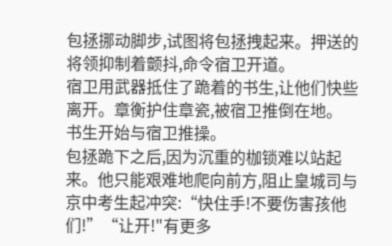包拯挪动脚步,试图将包拯拽起来。押送的将领抑制着颤抖,命令宿卫开道。
宿卫用武器抵住了跪着的书生,让他们快些离开。章衡护住章瓷,被宿卫推倒在地。
书生开始与宿卫推操。
包拯跪下之后,因为沉重的枷锁难以站起来。他只能艰难地爬向前方,阻止皇城司与京中考生起冲突:“快住手!不要伤害孩他们!”“让开!"有更多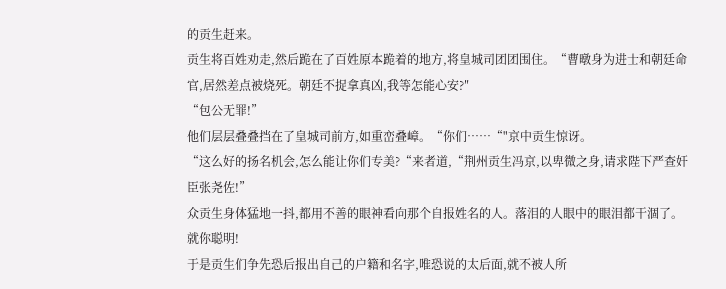的贡生赶来。
贡生将百姓劝走,然后跪在了百姓原本跪着的地方,将皇城司团团围住。“曹暾身为进士和朝廷命官,居然差点被烧死。朝廷不捉拿真凶,我等怎能心安?″
“包公无罪!”
他们层层叠叠挡在了皇城司前方,如重峦叠嶂。“你们……“"京中贡生惊讶。
“这么好的扬名机会,怎么能让你们专美?“来者道,“荆州贡生冯京,以卑微之身,请求陛下严查奸臣张尧佐!”
众贡生身体猛地一抖,都用不善的眼神看向那个自报姓名的人。落泪的人眼中的眼泪都干涸了。
就你聪明!
于是贡生们争先恐后报出自己的户籍和名字,唯恐说的太后面,就不被人所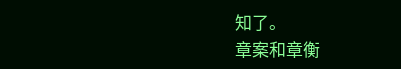知了。
章案和章衡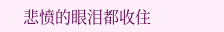悲愤的眼泪都收住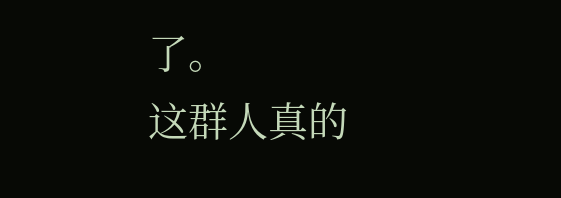了。
这群人真的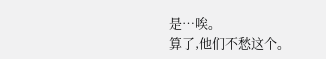是…唉。
算了,他们不愁这个。